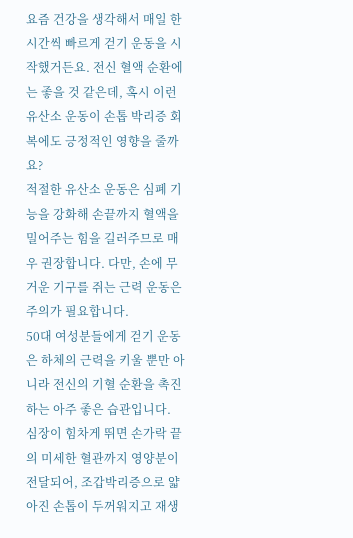요즘 건강을 생각해서 매일 한 시간씩 빠르게 걷기 운동을 시작했거든요. 전신 혈액 순환에는 좋을 것 같은데, 혹시 이런 유산소 운동이 손톱 박리증 회복에도 긍정적인 영향을 줄까요?
적절한 유산소 운동은 심폐 기능을 강화해 손끝까지 혈액을 밀어주는 힘을 길러주므로 매우 권장합니다. 다만, 손에 무거운 기구를 쥐는 근력 운동은 주의가 필요합니다.
50대 여성분들에게 걷기 운동은 하체의 근력을 키울 뿐만 아니라 전신의 기혈 순환을 촉진하는 아주 좋은 습관입니다.
심장이 힘차게 뛰면 손가락 끝의 미세한 혈관까지 영양분이 전달되어, 조갑박리증으로 얇아진 손톱이 두꺼워지고 재생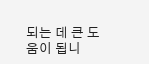되는 데 큰 도움이 됩니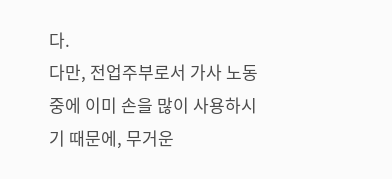다.
다만, 전업주부로서 가사 노동 중에 이미 손을 많이 사용하시기 때문에, 무거운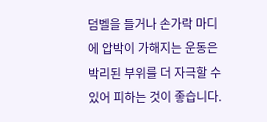덤벨을 들거나 손가락 마디에 압박이 가해지는 운동은 박리된 부위를 더 자극할 수 있어 피하는 것이 좋습니다.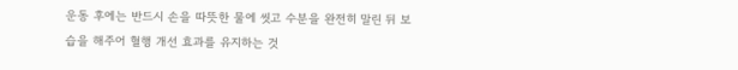운동 후에는 반드시 손을 따뜻한 물에 씻고 수분을 완전히 말린 뒤 보습을 해주어 혈행 개선 효과를 유지하는 것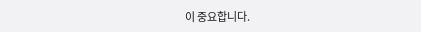이 중요합니다.